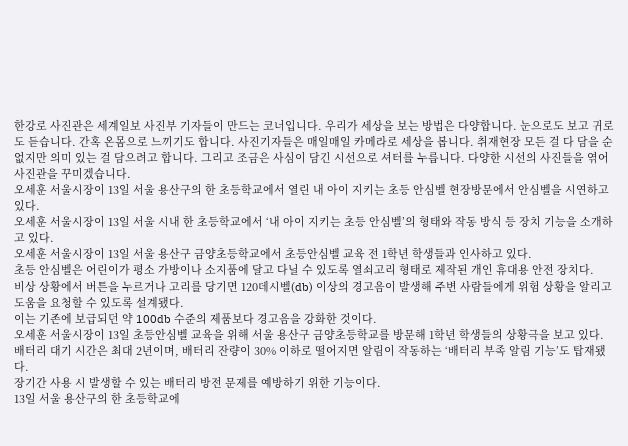한강로 사진관은 세계일보 사진부 기자들이 만드는 코너입니다. 우리가 세상을 보는 방법은 다양합니다. 눈으로도 보고 귀로도 듣습니다. 간혹 온몸으로 느끼기도 합니다. 사진기자들은 매일매일 카메라로 세상을 봅니다. 취재현장 모든 걸 다 담을 순 없지만 의미 있는 걸 담으려고 합니다. 그리고 조금은 사심이 담긴 시선으로 셔터를 누릅니다. 다양한 시선의 사진들을 엮어 사진관을 꾸미겠습니다.
오세훈 서울시장이 13일 서울 용산구의 한 초등학교에서 열린 내 아이 지키는 초등 안심벨 현장방문에서 안심벨을 시연하고 있다.
오세훈 서울시장이 13일 서울 시내 한 초등학교에서 ‘내 아이 지키는 초등 안심벨’의 형태와 작동 방식 등 장치 기능을 소개하고 있다.
오세훈 서울시장이 13일 서울 용산구 금양초등학교에서 초등안심벨 교육 전 1학년 학생들과 인사하고 있다.
초등 안심벨은 어린이가 평소 가방이나 소지품에 달고 다닐 수 있도록 열쇠고리 형태로 제작된 개인 휴대용 안전 장치다.
비상 상황에서 버튼을 누르거나 고리를 당기면 120데시벨(db) 이상의 경고음이 발생해 주변 사람들에게 위험 상황을 알리고 도움을 요청할 수 있도록 설계됐다.
이는 기존에 보급되던 약 100db 수준의 제품보다 경고음을 강화한 것이다.
오세훈 서울시장이 13일 초등안심벨 교육을 위해 서울 용산구 금양초등학교를 방문해 1학년 학생들의 상황극을 보고 있다.
배터리 대기 시간은 최대 2년이며, 배터리 잔량이 30% 이하로 떨어지면 알림이 작동하는 ‘배터리 부족 알림 기능’도 탑재됐다.
장기간 사용 시 발생할 수 있는 배터리 방전 문제를 예방하기 위한 기능이다.
13일 서울 용산구의 한 초등학교에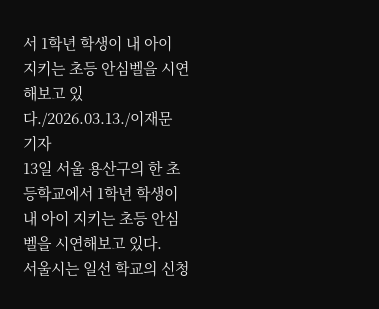서 1학년 학생이 내 아이 지키는 초등 안심벨을 시연해보고 있다./2026.03.13./이재문 기자
13일 서울 용산구의 한 초등학교에서 1학년 학생이 내 아이 지키는 초등 안심벨을 시연해보고 있다.
서울시는 일선 학교의 신청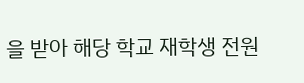을 받아 해당 학교 재학생 전원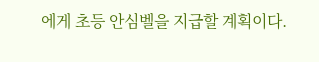에게 초등 안심벨을 지급할 계획이다.